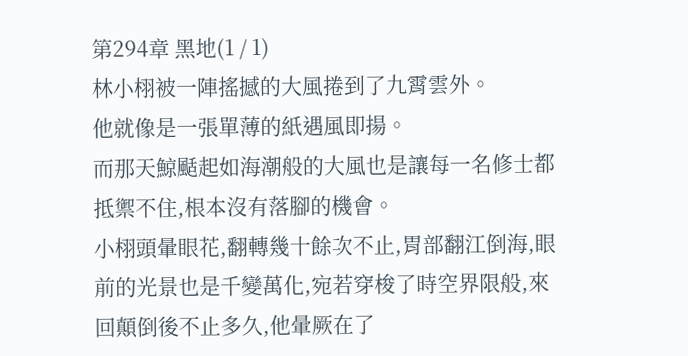第294章 黑地(1 / 1)
林小栩被一陣搖撼的大風捲到了九霄雲外。
他就像是一張單薄的紙遇風即揚。
而那天鯨颳起如海潮般的大風也是讓每一名修士都抵禦不住,根本沒有落腳的機會。
小栩頭暈眼花,翻轉幾十餘次不止,胃部翻江倒海,眼前的光景也是千變萬化,宛若穿梭了時空界限般,來回顛倒後不止多久,他暈厥在了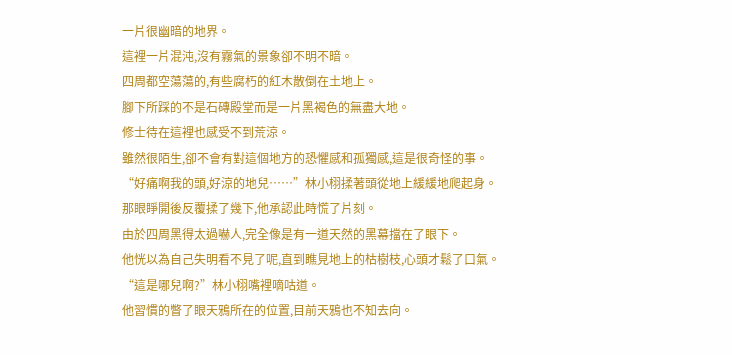一片很幽暗的地界。
這裡一片混沌,沒有霧氣的景象卻不明不暗。
四周都空蕩蕩的,有些腐朽的紅木散倒在土地上。
腳下所踩的不是石磚殿堂而是一片黑褐色的無盡大地。
修士待在這裡也感受不到荒涼。
雖然很陌生,卻不會有對這個地方的恐懼感和孤獨感,這是很奇怪的事。
“好痛啊我的頭,好涼的地兒……”林小栩揉著頭從地上緩緩地爬起身。
那眼睜開後反覆揉了幾下,他承認此時慌了片刻。
由於四周黑得太過嚇人,完全像是有一道天然的黑幕擋在了眼下。
他恍以為自己失明看不見了呢,直到瞧見地上的枯樹枝,心頭才鬆了口氣。
“這是哪兒啊?”林小栩嘴裡嘀咕道。
他習慣的瞥了眼天鴉所在的位置,目前天鴉也不知去向。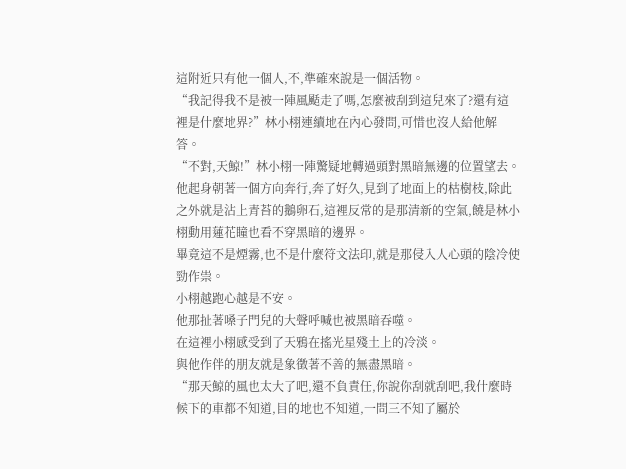這附近只有他一個人,不,準確來說是一個活物。
“我記得我不是被一陣風颳走了嗎,怎麼被刮到這兒來了?還有這裡是什麼地界?”林小栩連續地在內心發問,可惜也沒人給他解答。
“不對,天鯨!”林小栩一陣驚疑地轉過頭對黑暗無邊的位置望去。
他起身朝著一個方向奔行,奔了好久,見到了地面上的枯樹枝,除此之外就是沾上青苔的鵝卵石,這裡反常的是那清新的空氣,饒是林小栩動用蓮花瞳也看不穿黑暗的邊界。
畢竟這不是煙霧,也不是什麼符文法印,就是那侵入人心頭的陰冷使勁作祟。
小栩越跑心越是不安。
他那扯著嗓子門兒的大聲呼喊也被黑暗吞噬。
在這裡小栩感受到了天鴉在搖光星殘土上的冷淡。
與他作伴的朋友就是象徵著不善的無盡黑暗。
“那天鯨的風也太大了吧,還不負責任,你說你刮就刮吧,我什麼時候下的車都不知道,目的地也不知道,一問三不知了屬於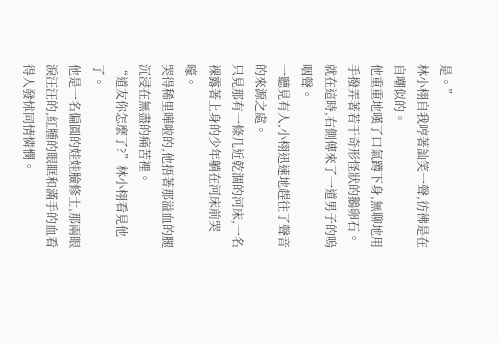是。”
林小栩自我哼著訕笑一聲,彷彿是在自嘲似的。
他重重地嘆了口氣蹲下身,無聊地用手撥弄著若干奇形怪狀的鵝卵石。
就在這時,右側傳來了一道男子的嗚咽聲。
一聽見有人,小栩迅速地趕往了聲音的來源之處。
只見那有一條几近乾涸的河床,一名裸露著上身的少年躺在河床前哭嚎。
哭得稀里嘩啦的,他捂著那溢血的腿沉浸在無盡的痛苦裡。
“道友你怎麼了?”林小栩看見他了。
他是一名偏圓的娃娃臉修士,那兩眼淚汪汪的,紅腫的眼眶和滿手的血看得人發怵同情憐憫。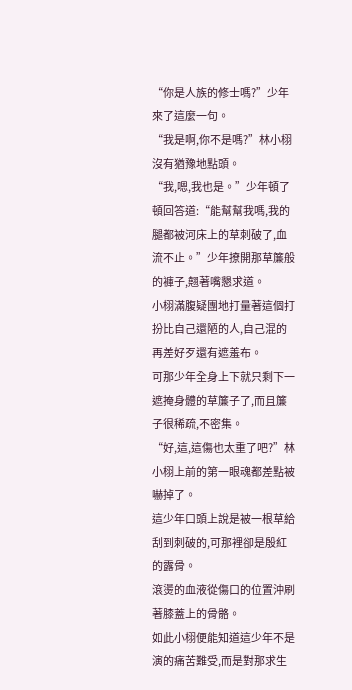“你是人族的修士嗎?”少年來了這麼一句。
“我是啊,你不是嗎?”林小栩沒有猶豫地點頭。
“我,嗯,我也是。”少年頓了頓回答道:“能幫幫我嗎,我的腿都被河床上的草刺破了,血流不止。”少年撩開那草簾般的褲子,翹著嘴懇求道。
小栩滿腹疑團地打量著這個打扮比自己還陋的人,自己混的再差好歹還有遮羞布。
可那少年全身上下就只剩下一遮掩身體的草簾子了,而且簾子很稀疏,不密集。
“好,這,這傷也太重了吧?”林小栩上前的第一眼魂都差點被嚇掉了。
這少年口頭上說是被一根草給刮到刺破的,可那裡卻是殷紅的露骨。
滾燙的血液從傷口的位置沖刷著膝蓋上的骨骼。
如此小栩便能知道這少年不是演的痛苦難受,而是對那求生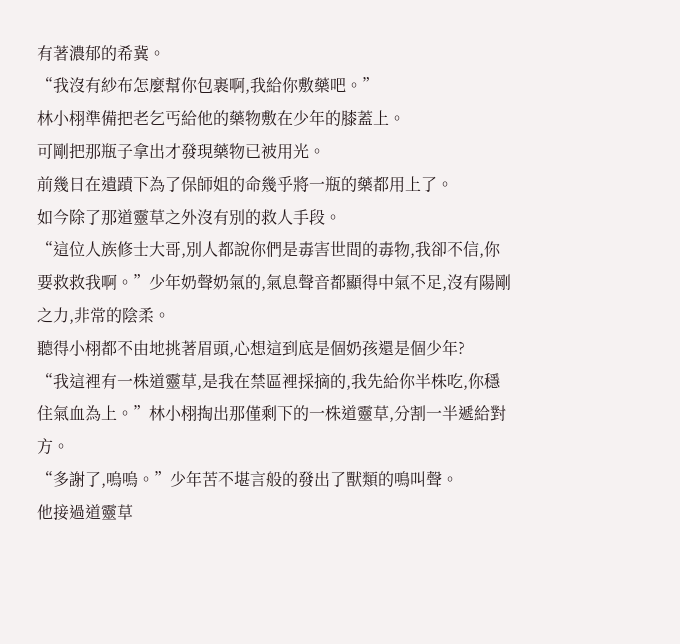有著濃郁的希冀。
“我沒有紗布怎麼幫你包裹啊,我給你敷藥吧。”
林小栩準備把老乞丐給他的藥物敷在少年的膝蓋上。
可剛把那瓶子拿出才發現藥物已被用光。
前幾日在遺蹟下為了保師姐的命幾乎將一瓶的藥都用上了。
如今除了那道靈草之外沒有別的救人手段。
“這位人族修士大哥,別人都說你們是毒害世間的毒物,我卻不信,你要救救我啊。”少年奶聲奶氣的,氣息聲音都顯得中氣不足,沒有陽剛之力,非常的陰柔。
聽得小栩都不由地挑著眉頭,心想這到底是個奶孩還是個少年?
“我這裡有一株道靈草,是我在禁區裡採摘的,我先給你半株吃,你穩住氣血為上。”林小栩掏出那僅剩下的一株道靈草,分割一半遞給對方。
“多謝了,嗚嗚。”少年苦不堪言般的發出了獸類的鳴叫聲。
他接過道靈草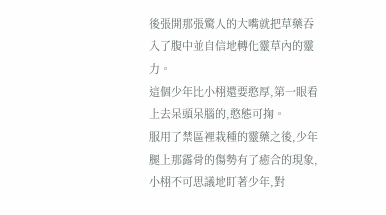後張開那張驚人的大嘴就把草藥吞入了腹中並自信地轉化靈草內的靈力。
這個少年比小栩還要憨厚,第一眼看上去呆頭呆腦的,憨態可掬。
服用了禁區裡栽種的靈藥之後,少年腿上那露骨的傷勢有了癒合的現象,小栩不可思議地盯著少年,對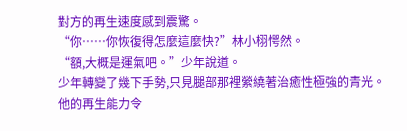對方的再生速度感到震驚。
“你……你恢復得怎麼這麼快?”林小栩愕然。
“額,大概是運氣吧。”少年說道。
少年轉變了幾下手勢,只見腿部那裡縈繞著治癒性極強的青光。
他的再生能力令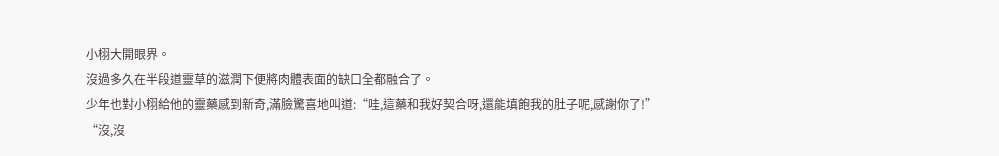小栩大開眼界。
沒過多久在半段道靈草的滋潤下便將肉體表面的缺口全都融合了。
少年也對小栩給他的靈藥感到新奇,滿臉驚喜地叫道:“哇,這藥和我好契合呀,還能填飽我的肚子呢,感謝你了!”
“沒,沒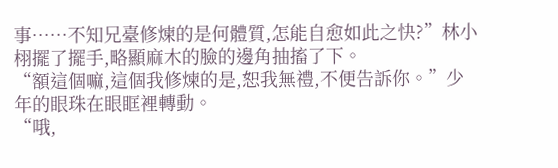事……不知兄臺修煉的是何體質,怎能自愈如此之快?”林小栩擺了擺手,略顯麻木的臉的邊角抽搐了下。
“額這個嘛,這個我修煉的是,恕我無禮,不便告訴你。”少年的眼珠在眼眶裡轉動。
“哦,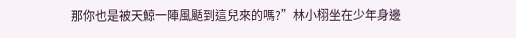那你也是被天鯨一陣風颳到這兒來的嗎?”林小栩坐在少年身邊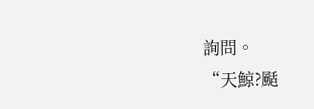詢問。
“天鯨?颳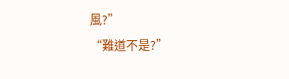風?”
“難道不是?”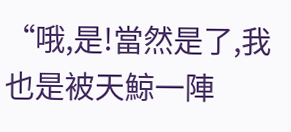“哦,是!當然是了,我也是被天鯨一陣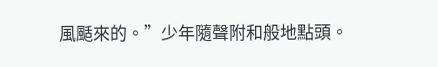風颳來的。”少年隨聲附和般地點頭。